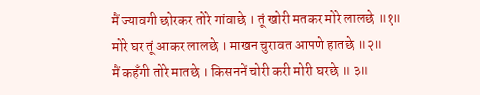मैं ज्यावगी छोरकर तोरे गांवाछे । तूं खोरी मतकर मोरे लालछे ॥१॥
मोरे घर तूं आकर लालछे । माखन चुरावत आपणे हातछे ॥२॥
मैं कहँगी तोरे मातछे । किसननें चोरी करी मोरी घरछे ॥ ३॥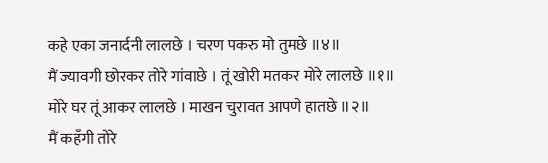कहे एका जनार्दनी लालछे । चरण पकरु मो तुमछे ॥४॥
मैं ज्यावगी छोरकर तोरे गांवाछे । तूं खोरी मतकर मोरे लालछे ॥१॥
मोरे घर तूं आकर लालछे । माखन चुरावत आपणे हातछे ॥२॥
मैं कहँगी तोरे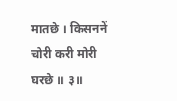मातछे । किसननें चोरी करी मोरी घरछे ॥ ३॥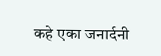कहे एका जनार्दनी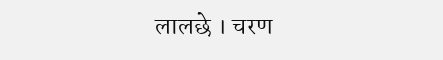लालछे । चरण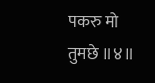पकरु मो तुमछे ॥४॥